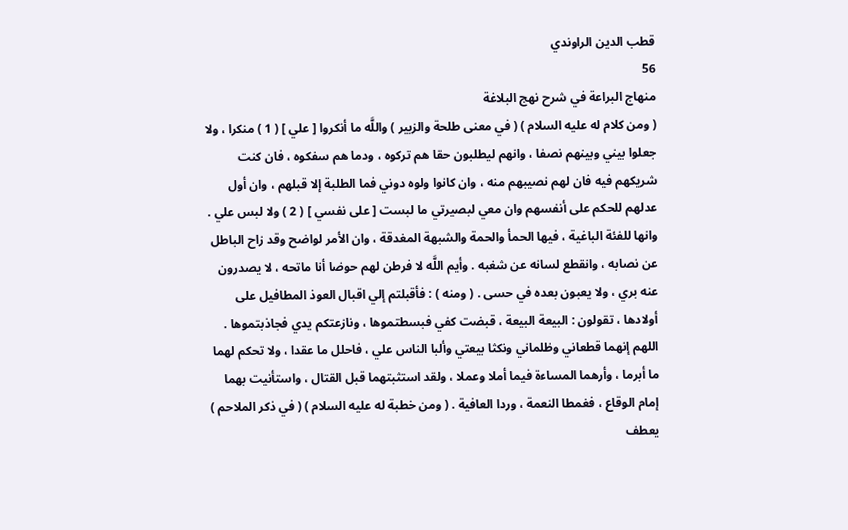قطب الدين الراوندي
56
منهاج البراعة في شرح نهج البلاغة
( ومن كلام له عليه السلام ) ( في معنى طلحة والزبير ) واللَّه ما أنكروا [ علي ] ( 1 ) منكرا ، ولا جعلوا بيني وبينهم نصفا ، وانهم ليطلبون حقا هم تركوه ، ودما هم سفكوه ، فان كنت شريكهم فيه فان لهم نصيبهم منه ، وان كانوا ولوه دوني فما الطلبة إلا قبلهم ، وان أول عدلهم للحكم على أنفسهم وان معي لبصيرتي ما لبست [ على نفسي ] ( 2 ) ولا لبس علي . وانها للفئة الباغية ، فيها الحمأ والحمة والشبهة المغدقة ، وان الأمر لواضح وقد زاح الباطل عن نصابه ، وانقطع لسانه عن شغبه . وأيم اللَّه لا فرطن لهم حوضا أنا ماتحه ، لا يصدرون عنه بري ، ولا يعبون بعده في حسى . ( ومنه ) : فأقبلتم إلي اقبال العوذ المطافيل على أولادها ، تقولون : البيعة البيعة ، قبضت كفي فبسطتموها ، ونازعتكم يدي فجاذبتموها . اللهم إنهما قطعاني وظلماني ونكثا بيعتي وألبا الناس علي ، فاحلل ما عقدا ، ولا تحكم لهما ما أبرما ، وأرهما المساءة فيما أملا وعملا ، ولقد استثبتهما قبل القتال ، واستأنيت بهما إمام الوقاع ، فغمطا النعمة ، وردا العافية . ( ومن خطبة له عليه السلام ) ( في ذكر الملاحم ) يعطف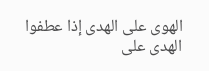الهوى على الهدى إذا عطفوا الهدى على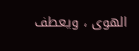الهوى ، ويعطف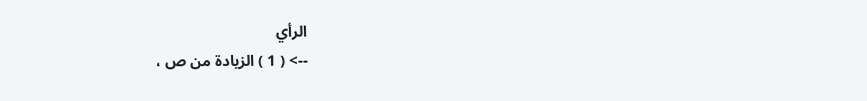الرأي
--> ( 1 ) الزيادة من ص ،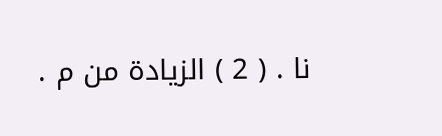نا . ( 2 ) الزيادة من م .